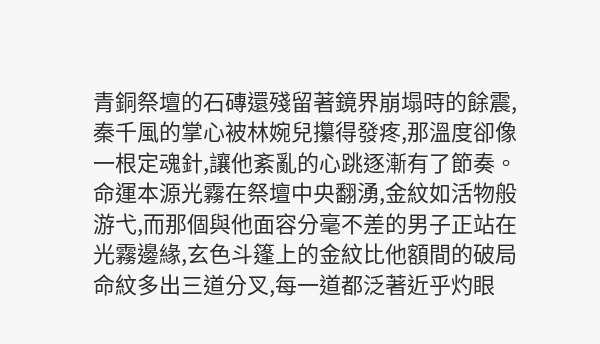青銅祭壇的石磚還殘留著鏡界崩塌時的餘震,秦千風的掌心被林婉兒攥得發疼,那溫度卻像一根定魂針,讓他紊亂的心跳逐漸有了節奏。
命運本源光霧在祭壇中央翻湧,金紋如活物般游弋,而那個與他面容分毫不差的男子正站在光霧邊緣,玄色斗篷上的金紋比他額間的破局命紋多出三道分叉,每一道都泛著近乎灼眼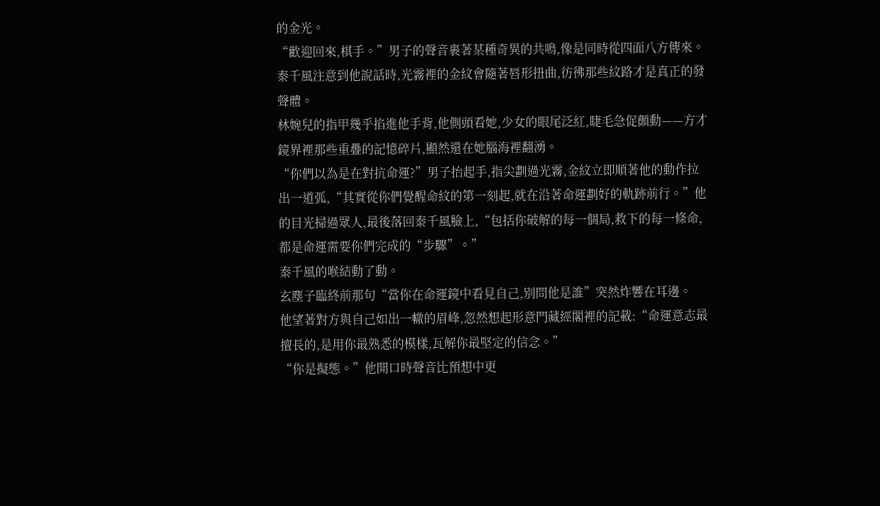的金光。
“歡迎回來,棋手。”男子的聲音裹著某種奇異的共鳴,像是同時從四面八方傳來。
秦千風注意到他說話時,光霧裡的金紋會隨著唇形扭曲,彷彿那些紋路才是真正的發聲體。
林婉兒的指甲幾乎掐進他手背,他側頭看她,少女的眼尾泛紅,睫毛急促顫動——方才鏡界裡那些重疊的記憶碎片,顯然還在她腦海裡翻湧。
“你們以為是在對抗命運?”男子抬起手,指尖劃過光霧,金紋立即順著他的動作拉出一道弧,“其實從你們覺醒命紋的第一刻起,就在沿著命運劃好的軌跡前行。”他的目光掃過眾人,最後落回秦千風臉上,“包括你破解的每一個局,救下的每一條命,都是命運需要你們完成的“步驟”。”
秦千風的喉結動了動。
玄塵子臨終前那句“當你在命運鏡中看見自己,別問他是誰”突然炸響在耳邊。
他望著對方與自己如出一轍的眉峰,忽然想起形意門藏經閣裡的記載:“命運意志最擅長的,是用你最熟悉的模樣,瓦解你最堅定的信念。”
“你是擬態。”他開口時聲音比預想中更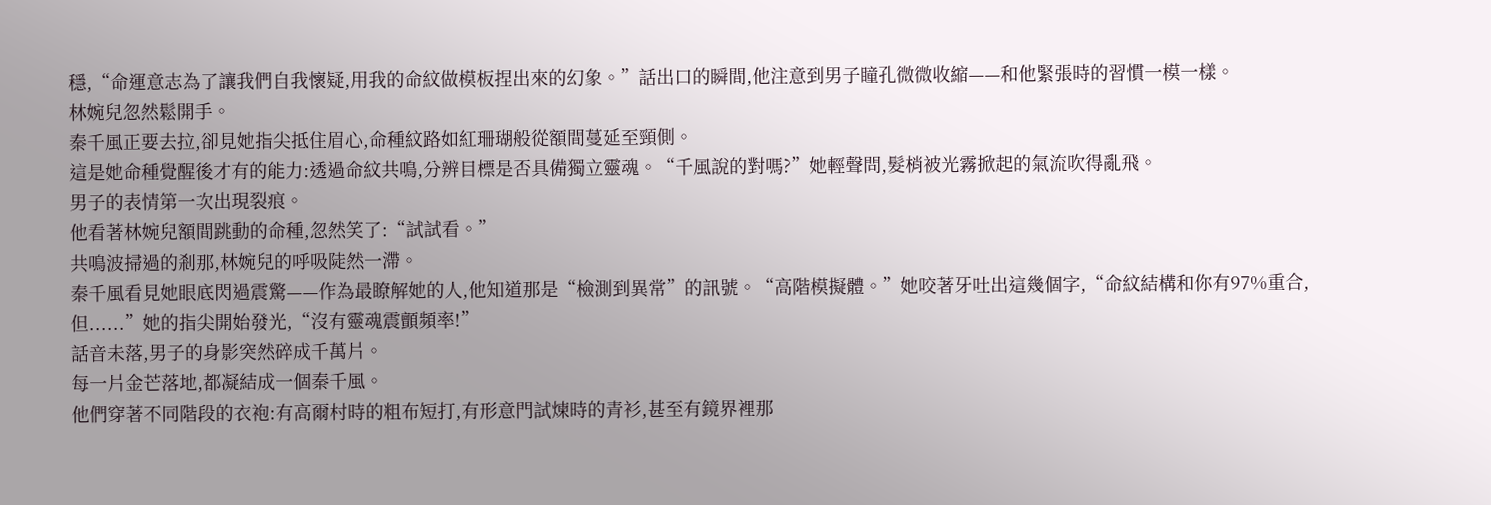穩,“命運意志為了讓我們自我懷疑,用我的命紋做模板捏出來的幻象。”話出口的瞬間,他注意到男子瞳孔微微收縮——和他緊張時的習慣一模一樣。
林婉兒忽然鬆開手。
秦千風正要去拉,卻見她指尖抵住眉心,命種紋路如紅珊瑚般從額間蔓延至頸側。
這是她命種覺醒後才有的能力:透過命紋共鳴,分辨目標是否具備獨立靈魂。“千風說的對嗎?”她輕聲問,髮梢被光霧掀起的氣流吹得亂飛。
男子的表情第一次出現裂痕。
他看著林婉兒額間跳動的命種,忽然笑了:“試試看。”
共鳴波掃過的剎那,林婉兒的呼吸陡然一滯。
秦千風看見她眼底閃過震驚——作為最瞭解她的人,他知道那是“檢測到異常”的訊號。“高階模擬體。”她咬著牙吐出這幾個字,“命紋結構和你有97%重合,但......”她的指尖開始發光,“沒有靈魂震顫頻率!”
話音未落,男子的身影突然碎成千萬片。
每一片金芒落地,都凝結成一個秦千風。
他們穿著不同階段的衣袍:有高爾村時的粗布短打,有形意門試煉時的青衫,甚至有鏡界裡那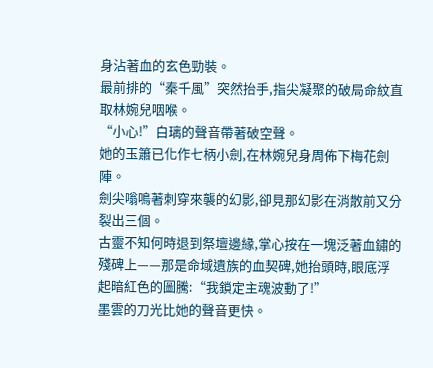身沾著血的玄色勁裝。
最前排的“秦千風”突然抬手,指尖凝聚的破局命紋直取林婉兒咽喉。
“小心!”白璃的聲音帶著破空聲。
她的玉簫已化作七柄小劍,在林婉兒身周佈下梅花劍陣。
劍尖嗡鳴著刺穿來襲的幻影,卻見那幻影在消散前又分裂出三個。
古靈不知何時退到祭壇邊緣,掌心按在一塊泛著血鏽的殘碑上——那是命域遺族的血契碑,她抬頭時,眼底浮起暗紅色的圖騰:“我鎖定主魂波動了!”
墨雲的刀光比她的聲音更快。